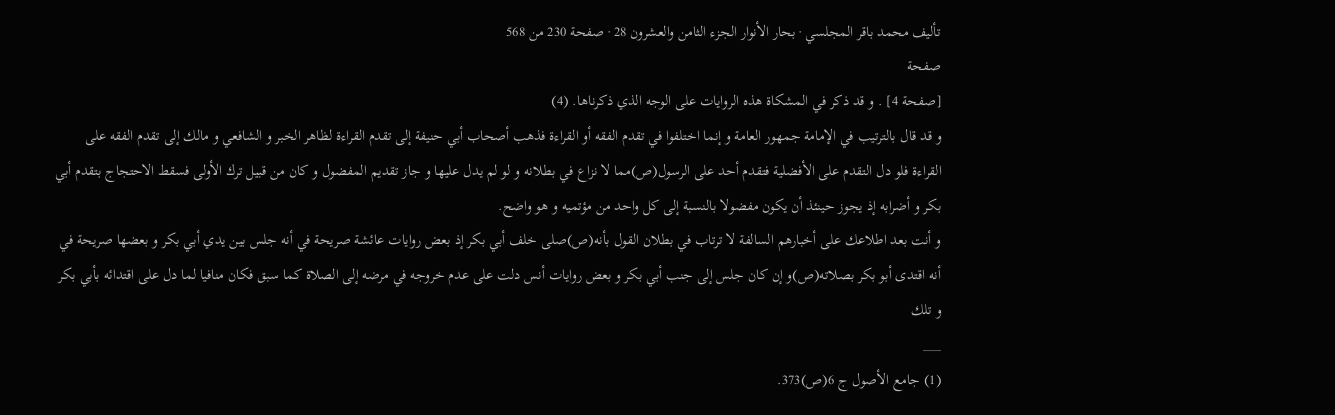تأليف محمد باقر المجلسي · بحار الأنوار الجزء الثامن والعشرون 28 · صفحة 230 من 568
صفحة
[صفحة 4] . و قد ذكر في المشكاة هذه الروايات على الوجه الذي ذكرناها. (4)
و قد قال بالترتيب في الإمامة جمهور العامة و إنما اختلفوا في تقدم الفقه أو القراءة فذهب أصحاب أبي حنيفة إلى تقدم القراءة لظاهر الخبر و الشافعي و مالك إلى تقدم الفقه على القراءة فلو دل التقدم على الأفضلية فتقدم أحد على الرسول(ص)مما لا نزاع في بطلانه و لو لم يدل عليها و جاز تقديم المفضول و كان من قبيل ترك الأولى فسقط الاحتجاج بتقدم أبي بكر و أضرابه إذ يجوز حينئذ أن يكون مفضولا بالنسبة إلى كل واحد من مؤتميه و هو واضح.
و أنت بعد اطلاعك على أخبارهم السالفة لا ترتاب في بطلان القول بأنه(ص)صلى خلف أبي بكر إذ بعض روايات عائشة صريحة في أنه جلس بين يدي أبي بكر و بعضها صريحة في أنه اقتدى أبو بكر بصلاته(ص)و إن كان جلس إلى جنب أبي بكر و بعض روايات أنس دلت على عدم خروجه في مرضه إلى الصلاة كما سبق فكان منافيا لما دل على اقتدائه بأبي بكر و تلك
___
(1) جامع الأصول ج 6(ص)373.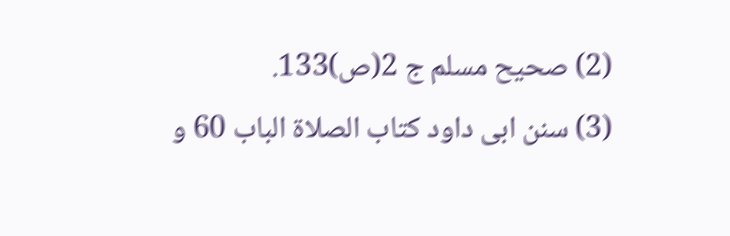(2) صحيح مسلم ج 2(ص)133.
(3) سنن ابى داود كتاب الصلاة الباب 60 و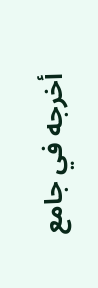أخرجه في جامع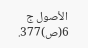الأصول ج 6(ص)377.